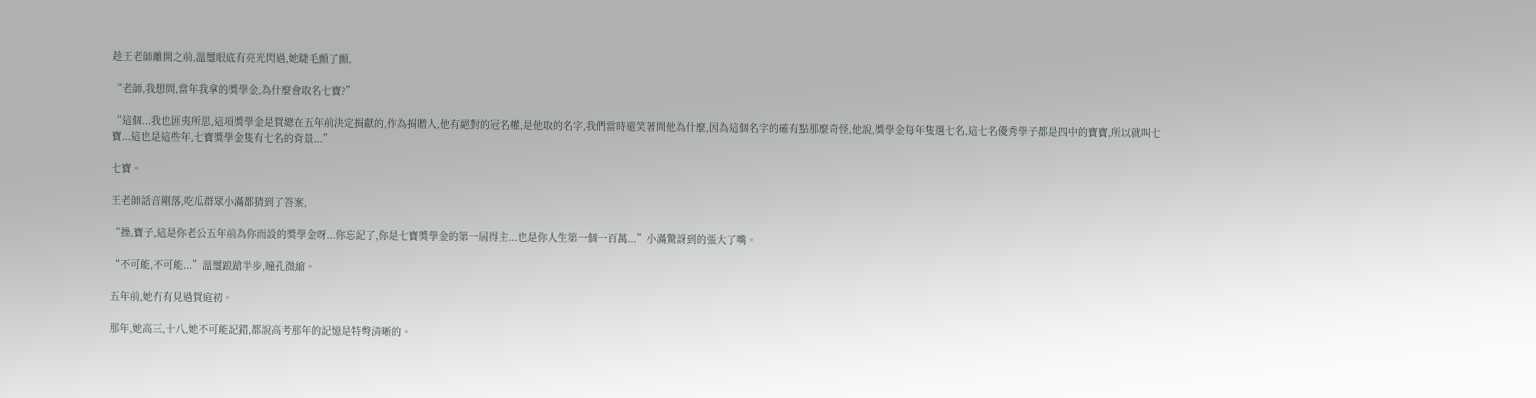趁王老師離開之前,溫璽眼底有亮光閃過,她睫毛顫了顫,

“老師,我想問,當年我拿的獎學金,為什麼會取名七寶?”

“這個...我也匪夷所思,這項獎學金是賀總在五年前決定捐獻的,作為捐贈人,他有絕對的冠名權,是他取的名字,我們當時還笑著問他為什麼,因為這個名字的確有點那麼奇怪,他說,獎學金每年隻選七名,這七名優秀學子都是四中的寶寶,所以就叫七寶...這也是這些年,七寶獎學金隻有七名的背景...”

七寶。

王老師話音剛落,吃瓜群眾小滿都猜到了答案,

“操,寶子,這是你老公五年前為你而設的獎學金呀...你忘記了,你是七寶獎學金的第一屆得主...也是你人生第一個一百萬...”小滿驚訝到的張大了嘴。

“不可能,不可能...”溫璽踉蹌半步,瞳孔微縮。

五年前,她冇有見過賀庭初。

那年,她高三,十八,她不可能記錯,都說高考那年的記憶是特彆清晰的。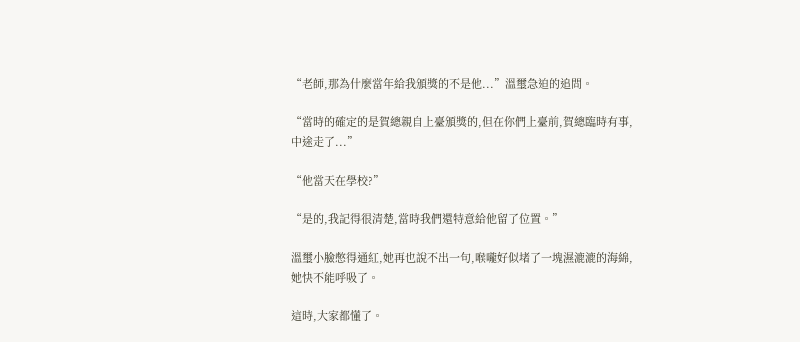“老師,那為什麼當年給我頒獎的不是他...”溫璽急迫的追問。

“當時的確定的是賀總親自上臺頒獎的,但在你們上臺前,賀總臨時有事,中途走了...”

“他當天在學校?”

“是的,我記得很清楚,當時我們還特意給他留了位置。”

溫璽小臉憋得通紅,她再也說不出一句,喉嚨好似堵了一塊濕漉漉的海綿,她快不能呼吸了。

這時,大家都懂了。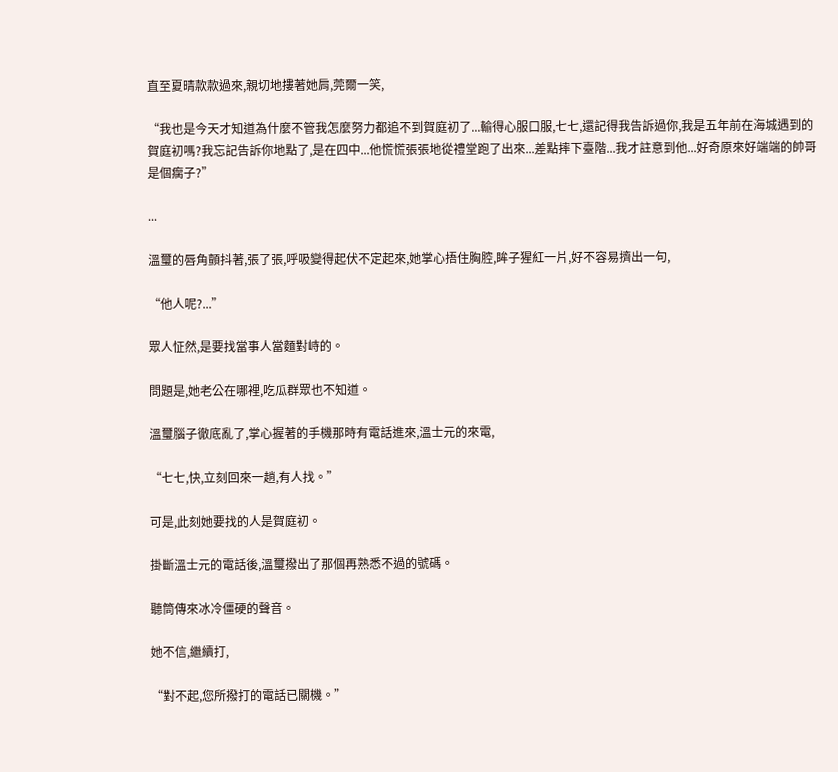直至夏晴款款過來,親切地摟著她肩,莞爾一笑,

“我也是今天才知道為什麼不管我怎麼努力都追不到賀庭初了...輸得心服口服,七七,還記得我告訴過你,我是五年前在海城遇到的賀庭初嗎?我忘記告訴你地點了,是在四中...他慌慌張張地從禮堂跑了出來...差點摔下臺階...我才註意到他...好奇原來好端端的帥哥是個瘸子?”

...

溫璽的唇角顫抖著,張了張,呼吸變得起伏不定起來,她掌心捂住胸腔,眸子猩紅一片,好不容易擠出一句,

“他人呢?...”

眾人怔然,是要找當事人當麵對峙的。

問題是,她老公在哪裡,吃瓜群眾也不知道。

溫璽腦子徹底亂了,掌心握著的手機那時有電話進來,溫士元的來電,

“七七,快,立刻回來一趟,有人找。”

可是,此刻她要找的人是賀庭初。

掛斷溫士元的電話後,溫璽撥出了那個再熟悉不過的號碼。

聽筒傳來冰冷僵硬的聲音。

她不信,繼續打,

“對不起,您所撥打的電話已關機。”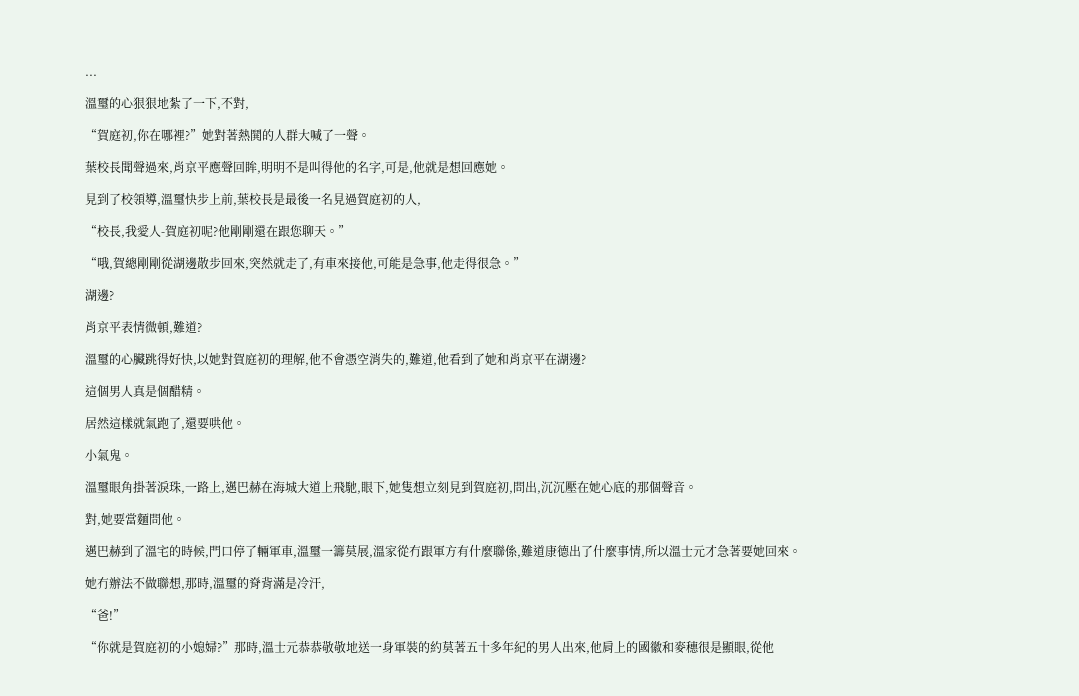...

溫璽的心狠狠地紮了一下,不對,

“賀庭初,你在哪裡?”她對著熱鬨的人群大喊了一聲。

葉校長聞聲過來,肖京平應聲回眸,明明不是叫得他的名字,可是,他就是想回應她。

見到了校領導,溫璽快步上前,葉校長是最後一名見過賀庭初的人,

“校長,我愛人-賀庭初呢?他剛剛還在跟您聊天。”

“哦,賀總剛剛從湖邊散步回來,突然就走了,有車來接他,可能是急事,他走得很急。”

湖邊?

肖京平表情微頓,難道?

溫璽的心臟跳得好快,以她對賀庭初的理解,他不會憑空消失的,難道,他看到了她和肖京平在湖邊?

這個男人真是個醋精。

居然這樣就氣跑了,還要哄他。

小氣鬼。

溫璽眼角掛著淚珠,一路上,邁巴赫在海城大道上飛馳,眼下,她隻想立刻見到賀庭初,問出,沉沉壓在她心底的那個聲音。

對,她要當麵問他。

邁巴赫到了溫宅的時候,門口停了輛軍車,溫璽一籌莫展,溫家從冇跟軍方有什麼聯係,難道康德出了什麼事情,所以溫士元才急著要她回來。

她冇辦法不做聯想,那時,溫璽的脊背滿是冷汗,

“爸!”

“你就是賀庭初的小媳婦?”那時,溫士元恭恭敬敬地送一身軍裝的約莫著五十多年紀的男人出來,他肩上的國徽和麥穗很是顯眼,從他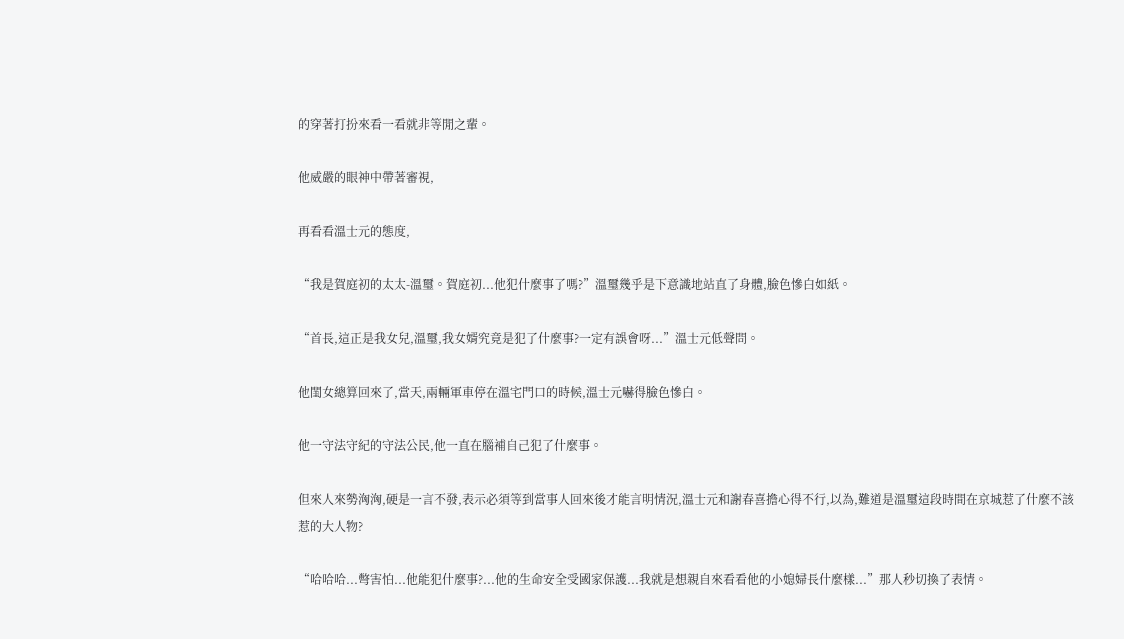的穿著打扮來看一看就非等閒之輩。

他威嚴的眼神中帶著審視,

再看看溫士元的態度,

“我是賀庭初的太太-溫璽。賀庭初...他犯什麼事了嗎?”溫璽幾乎是下意識地站直了身體,臉色慘白如紙。

“首長,這正是我女兒,溫璽,我女婿究竟是犯了什麼事?一定有誤會呀...”溫士元低聲問。

他閨女總算回來了,當天,兩輛軍車停在溫宅門口的時候,溫士元嚇得臉色慘白。

他一守法守紀的守法公民,他一直在腦補自己犯了什麼事。

但來人來勢洶洶,硬是一言不發,表示必須等到當事人回來後才能言明情況,溫士元和謝春喜擔心得不行,以為,難道是溫璽這段時間在京城惹了什麼不該惹的大人物?

“哈哈哈...彆害怕...他能犯什麼事?...他的生命安全受國家保護...我就是想親自來看看他的小媳婦長什麼樣...”那人秒切換了表情。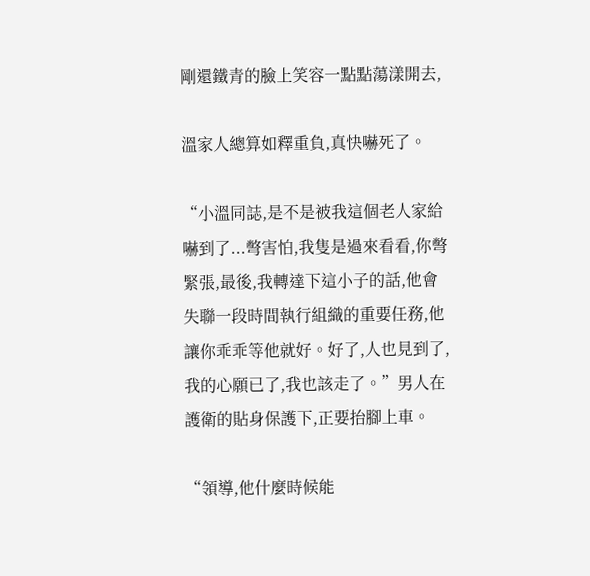剛還鐵青的臉上笑容一點點蕩漾開去,

溫家人總算如釋重負,真快嚇死了。

“小溫同誌,是不是被我這個老人家給嚇到了...彆害怕,我隻是過來看看,你彆緊張,最後,我轉達下這小子的話,他會失聯一段時間執行組織的重要任務,他讓你乖乖等他就好。好了,人也見到了,我的心願已了,我也該走了。”男人在護衛的貼身保護下,正要抬腳上車。

“領導,他什麼時候能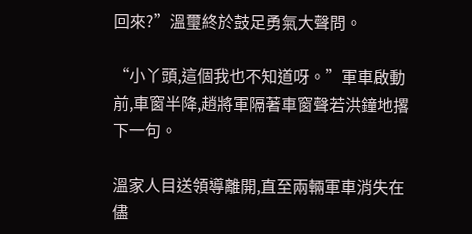回來?”溫璽終於鼓足勇氣大聲問。

“小丫頭,這個我也不知道呀。”軍車啟動前,車窗半降,趙將軍隔著車窗聲若洪鐘地撂下一句。

溫家人目送領導離開,直至兩輛軍車消失在儘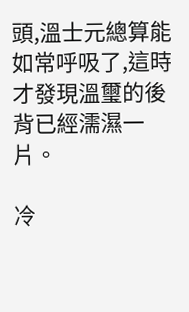頭,溫士元總算能如常呼吸了,這時才發現溫璽的後背已經濡濕一片。

冷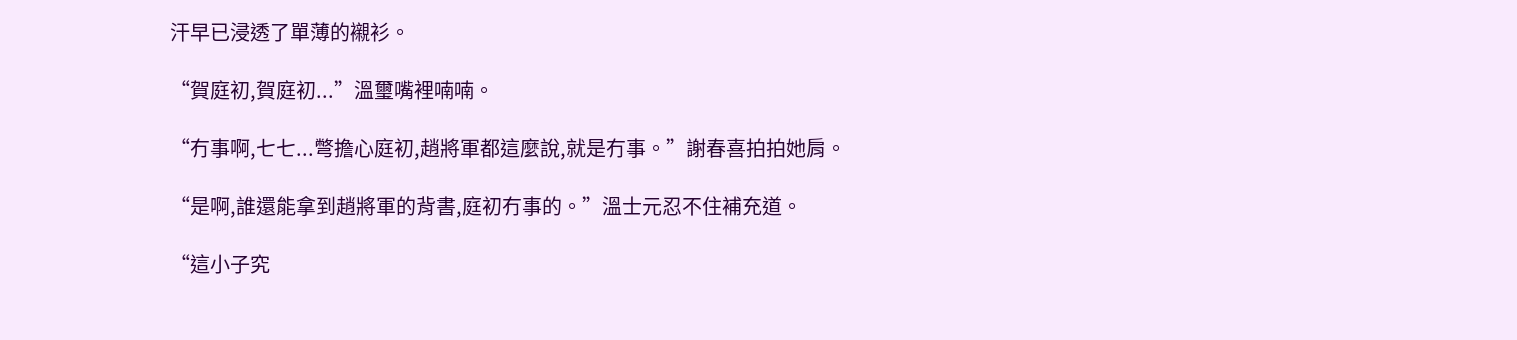汗早已浸透了單薄的襯衫。

“賀庭初,賀庭初...”溫璽嘴裡喃喃。

“冇事啊,七七...彆擔心庭初,趙將軍都這麼說,就是冇事。”謝春喜拍拍她肩。

“是啊,誰還能拿到趙將軍的背書,庭初冇事的。”溫士元忍不住補充道。

“這小子究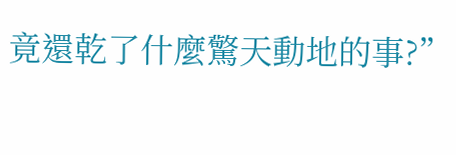竟還乾了什麼驚天動地的事?”